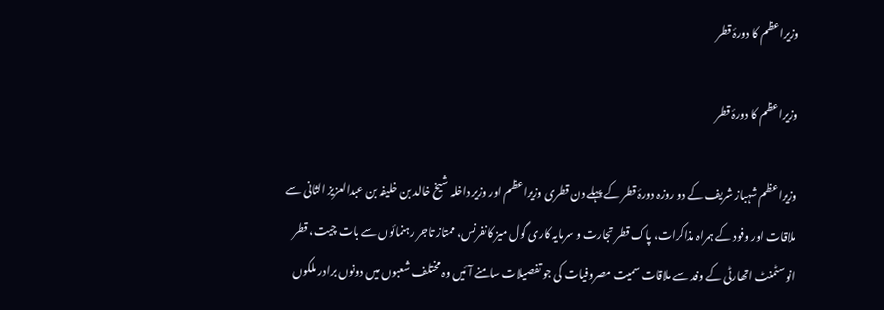وزیراعظم کا دورۂ قطر

وزیراعظم کا دورۂ قطر

وزیراعظم شہباز شریف کے دو روزہ دورۂ قطر کے پہلے دن قطری وزیراعظم اور وزیر داخلہ شیخ خالد بن خلیفہ بن عبدالعزیز الثانی سے ملاقات اور وفود کے ہمراہ مذاکرات، پاک قطر تجارت و سرمایہ کاری گول میز کانفرنس، ممتاز تاجر رہنمائوں سے بات چیت، قطر انوسٹمنٹ اتھارٹی کے وفد سے ملاقات سمیت مصروفیات کی جو تفصیلات سامنے آئیں وہ مختلف شعبوں میں دونوں برادر ملکوں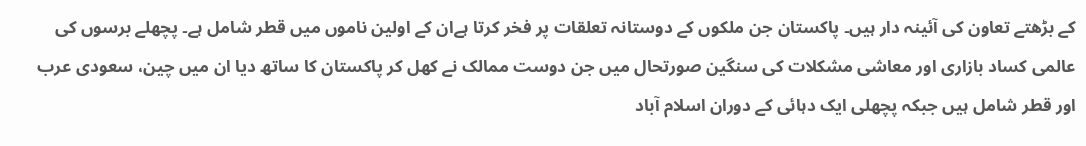کے بڑھتے تعاون کی آئینہ دار ہیں۔ پاکستان جن ملکوں کے دوستانہ تعلقات پر فخر کرتا ہےان کے اولین ناموں میں قطر شامل ہے۔ پچھلے برسوں کی عالمی کساد بازاری اور معاشی مشکلات کی سنگین صورتحال میں جن دوست ممالک نے کھل کر پاکستان کا ساتھ دیا ان میں چین، سعودی عرب اور قطر شامل ہیں جبکہ پچھلی ایک دہائی کے دوران اسلام آباد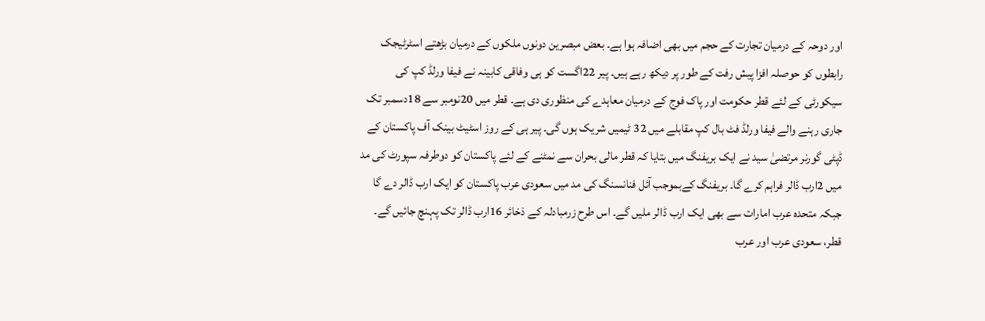اور دوحہ کے درمیان تجارت کے حجم میں بھی اضافہ ہوا ہے۔ بعض مبصرین دونوں ملکوں کے درمیان بڑھتے اسٹرٹیجک رابطوں کو حوصلہ افزا پیش رفت کے طور پر دیکھ رہے ہیں۔ پیر 22اگست کو ہی وفاقی کابینہ نے فیفا ورلڈ کپ کی سیکورٹی کے لئے قطر حکومت اور پاک فوج کے درمیان معاہدے کی منظوری دی ہے۔ قطر میں 20نومبر سے 18دسمبر تک جاری رہنے والے فیفا ورلڈ فٹ بال کپ مقابلے میں 32 ٹیمیں شریک ہوں گی۔ پیر ہی کے روز اسٹیٹ بینک آف پاکستان کے ڈپٹی گورنر مرتضیٰ سید نے ایک بریفنگ میں بتایا کہ قطر مالی بحران سے نمٹنے کے لئے پاکستان کو دوطرفہ سپورٹ کی مد میں 2ارب ڈالر فراہم کرے گا۔ بریفنگ کےبموجب آئل فنانسنگ کی مد میں سعودی عرب پاکستان کو ایک ارب ڈالر دے گا جبکہ متحدہ عرب امارات سے بھی ایک ارب ڈالر ملیں گے۔ اس طرح زرمبادلہ کے ذخائر 16ارب ڈالر تک پہنچ جائیں گے۔ قطر، سعودی عرب اور عرب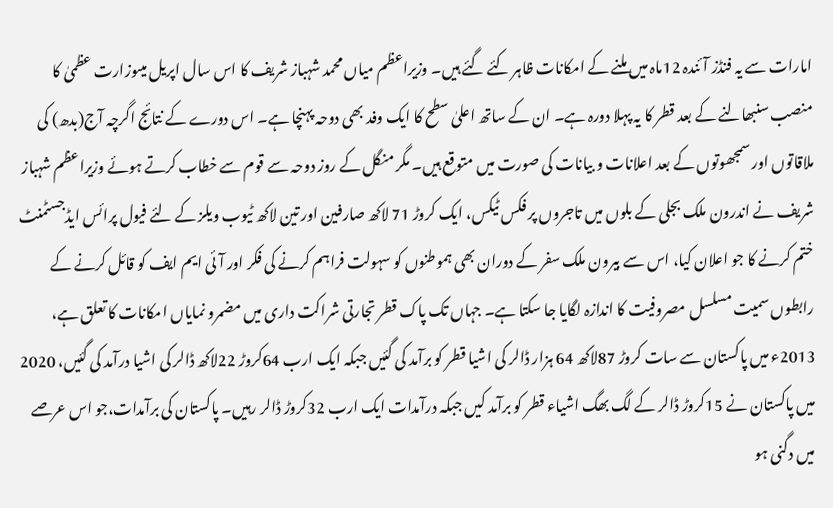امارات سے یہ فنڈز آئندہ 12ماہ میں ملنے کے امکانات ظاہر کئے گئے ہیں۔ وزیراعظم میاں محمد شہباز شریف کا اس سال اپریل میںوزارت عظمیٰ کا منصب سنبھالنے کے بعد قطر کا یہ پہلا دورہ ہے۔ ان کے ساتھ اعلیٰ سطح کا ایک وفد بھی دوحہ پہنچا ہے۔ اس دورے کے نتائج اگرچہ آج(بدھ) کی ملاقاتوں اور سمجھوتوں کے بعد اعلانات و بیانات کی صورت میں متوقع ہیں۔ مگر منگل کے روز دوحہ سے قوم سے خطاب کرتے ہوئے وزیراعظم شہباز شریف نے اندرون ملک بجلی کے بلوں میں تاجروں پر فکس ٹیکس، ایک کروڑ 71 لاکھ صارفین اور تین لاکھ ٹیوب ویلز کے لئے فیول پرائس ایڈجسٹمنٹ ختم کرنے کا جو اعلان کیا، اس سے بیرون ملک سفر کے دوران بھی ہموطنوں کو سہولت فراہم کرنے کی فکر اور آئی ایم ایف کو قائل کرنے کے رابطوں سمیت مسلسل مصروفیت کا اندازہ لگایا جا سکتا ہے۔ جہاں تک پاک قطر تجارتی شراکت داری میں مضمرو نمایاں امکانات کا تعلق ہے، 2013ء میں پاکستان سے سات کروڑ 87لاکھ 64 ہزار ڈالر کی اشیا قطر کو برآمد کی گئیں جبکہ ایک ارب 64کروڑ 22لاکھ ڈالر کی اشیا درآمد کی گئیں، 2020 میں پاکستان نے 15کروڑ ڈالر کے لگ بھگ اشیاء قطر کو برآمد کیں جبکہ درآمدات ایک ارب 32کروڑ ڈالر رہیں۔ پاکستان کی برآمدات،جو اس عرصے میں دگنی ہو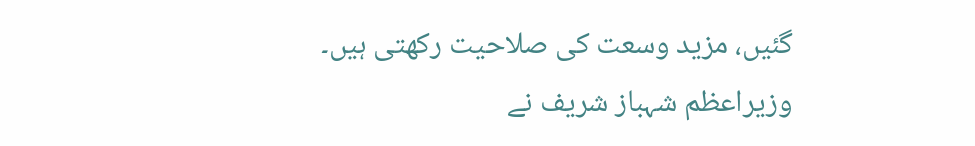گئیں، مزید وسعت کی صلاحیت رکھتی ہیں۔ وزیراعظم شہباز شریف نے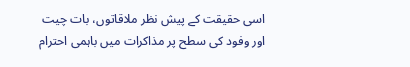اسی حقیقت کے پیش نظر ملاقاتوں، بات چیت اور وفود کی سطح پر مذاکرات میں باہمی احترام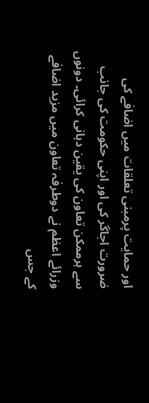اور حمایت پرمبنی تعلقات میں اضافے کی ضرورت اجاگر کی اور اپنی حکومت کی جانب سے ہرممکن تعاون کی یقین دہانی کرائی۔ دونوں وزرائے اعظم نے دوطرفہ تعاون میں مزید اضافے کے جس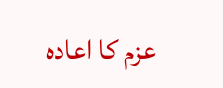عزم کا اعادہ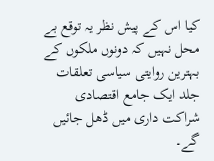کیا اس کے پیش نظر یہ توقع بے محل نہیں کہ دونوں ملکوں کے بہترین روایتی سیاسی تعلقات جلد ایک جامع اقتصادی شراکت داری میں ڈھل جائیں گے۔